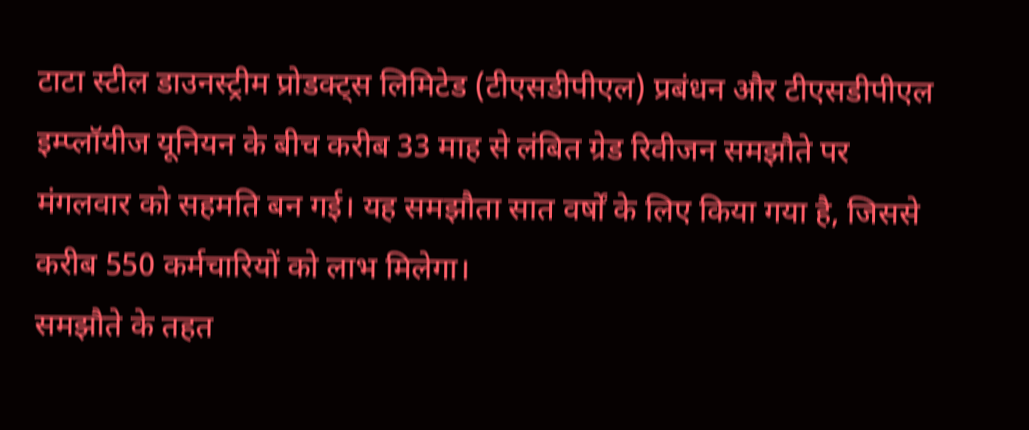टाटा स्टील डाउनस्ट्रीम प्रोडक्ट्स लिमिटेड (टीएसडीपीएल) प्रबंधन और टीएसडीपीएल इम्प्लॉयीज यूनियन के बीच करीब 33 माह से लंबित ग्रेड रिवीजन समझौते पर मंगलवार को सहमति बन गई। यह समझौता सात वर्षों के लिए किया गया है, जिससे करीब 550 कर्मचारियों को लाभ मिलेगा।
समझौते के तहत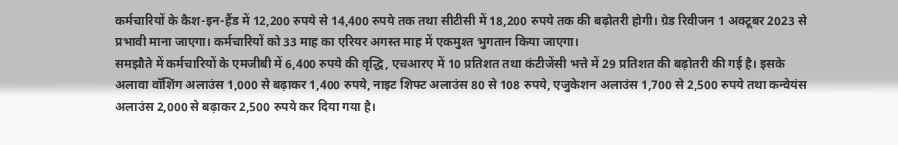कर्मचारियों के कैश-इन-हैंड में 12,200 रुपये से 14,400 रुपये तक तथा सीटीसी में 18,200 रुपये तक की बढ़ोतरी होगी। ग्रेड रिवीजन 1 अक्टूबर 2023 से प्रभावी माना जाएगा। कर्मचारियों को 33 माह का एरियर अगस्त माह में एकमुश्त भुगतान किया जाएगा।
समझौते में कर्मचारियों के एमजीबी में 6,400 रुपये की वृद्धि, एचआरए में 10 प्रतिशत तथा कंटीजेंसी भत्ते में 29 प्रतिशत की बढ़ोतरी की गई है। इसके अलावा वॉशिंग अलाउंस 1,000 से बढ़ाकर 1,400 रुपये, नाइट शिफ्ट अलाउंस 80 से 108 रुपये, एजुकेशन अलाउंस 1,700 से 2,500 रुपये तथा कन्वेयंस अलाउंस 2,000 से बढ़ाकर 2,500 रुपये कर दिया गया है।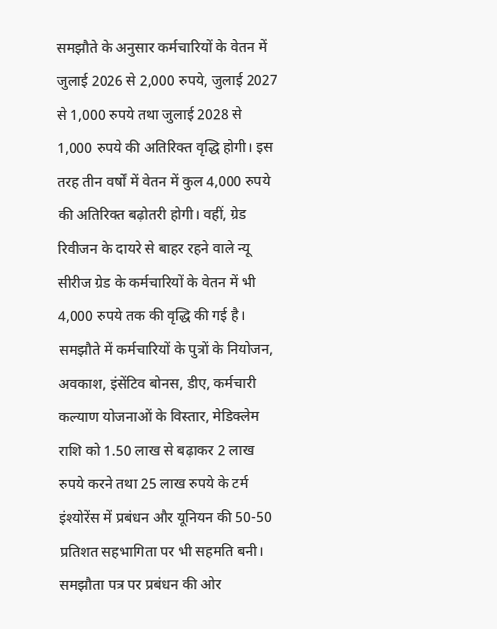समझौते के अनुसार कर्मचारियों के वेतन में जुलाई 2026 से 2,000 रुपये, जुलाई 2027 से 1,000 रुपये तथा जुलाई 2028 से 1,000 रुपये की अतिरिक्त वृद्धि होगी। इस तरह तीन वर्षों में वेतन में कुल 4,000 रुपये की अतिरिक्त बढ़ोतरी होगी। वहीं, ग्रेड रिवीजन के दायरे से बाहर रहने वाले न्यू सीरीज ग्रेड के कर्मचारियों के वेतन में भी 4,000 रुपये तक की वृद्धि की गई है।
समझौते में कर्मचारियों के पुत्रों के नियोजन, अवकाश, इंसेंटिव बोनस, डीए, कर्मचारी कल्याण योजनाओं के विस्तार, मेडिक्लेम राशि को 1.50 लाख से बढ़ाकर 2 लाख रुपये करने तथा 25 लाख रुपये के टर्म इंश्योरेंस में प्रबंधन और यूनियन की 50-50 प्रतिशत सहभागिता पर भी सहमति बनी।
समझौता पत्र पर प्रबंधन की ओर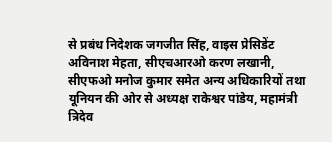से प्रबंध निदेशक जगजीत सिंह, वाइस प्रेसिडेंट अविनाश मेहता, सीएचआरओ करण लखानी, सीएफओ मनोज कुमार समेत अन्य अधिकारियों तथा यूनियन की ओर से अध्यक्ष राकेश्वर पांडेय, महामंत्री त्रिदेव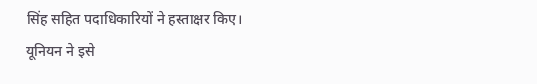सिंह सहित पदाधिकारियों ने हस्ताक्षर किए।
यूनियन ने इसे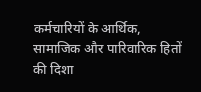कर्मचारियों के आर्थिक, सामाजिक और पारिवारिक हितों की दिशा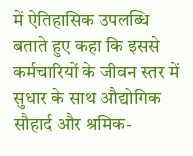में ऐतिहासिक उपलब्धि बताते हुए कहा कि इससे कर्मचारियों के जीवन स्तर में सुधार के साथ औद्योगिक सौहार्द और श्रमिक-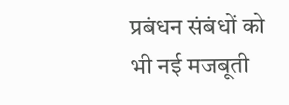प्रबंधन संबंधों को भी नई मजबूती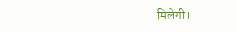मिलेगी।